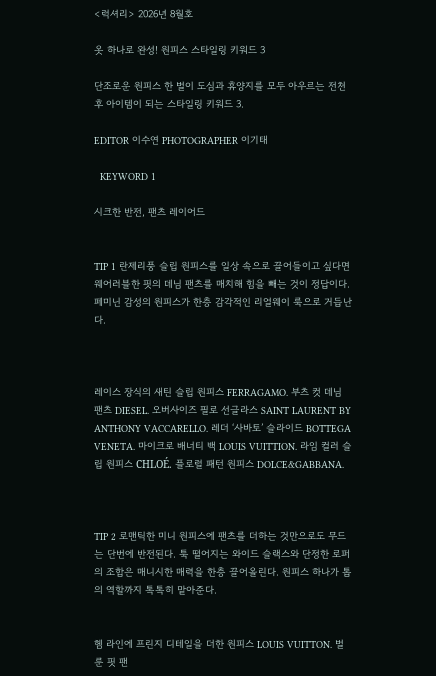<럭셔리> 2026년 8월호

옷 하나로 완성! 원피스 스타일링 키워드 3

단조로운 원피스 한 벌이 도심과 휴양지를 모두 아우르는 전천후 아이템이 되는 스타일링 키워드 3.

EDITOR 이수연 PHOTOGRAPHER 이기태

  KEYWORD 1

시크한 반전, 팬츠 레이어드


TIP 1 란제리풍 슬립 원피스를 일상 속으로 끌어들이고 싶다면 웨어러블한 핏의 데님 팬츠를 매치해 힘을 빼는 것이 정답이다. 페미닌 감성의 원피스가 한층 감각적인 리얼웨이 룩으로 거듭난다.



레이스 장식의 새틴 슬립 원피스 FERRAGAMO. 부츠 컷 데님 팬츠 DIESEL. 오버사이즈 필로 선글라스 SAINT LAURENT BY ANTHONY VACCARELLO. 레더 ‘사바토’ 슬라이드 BOTTEGA VENETA. 마이크로 배너티 백 LOUIS VUITTION. 라임 컬러 슬립 원피스 CHLOÉ. 플로럴 패턴 원피스 DOLCE&GABBANA.



TIP 2 로맨틱한 미니 원피스에 팬츠를 더하는 것만으로도 무드는 단번에 반전된다. 툭 떨어지는 와이드 슬랙스와 단정한 로퍼의 조합은 매니시한 매력을 한층 끌어올린다. 원피스 하나가 톱의 역할까지 톡톡히 맡아준다.


헴 라인에 프린지 디테일을 더한 원피스 LOUIS VUITTON. 벌룬 핏 팬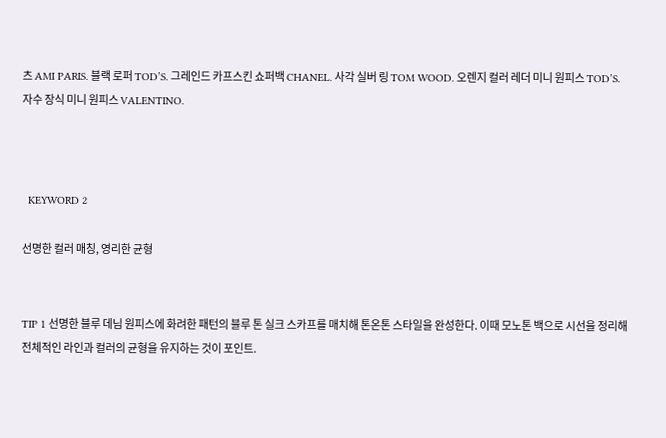츠 AMI PARIS. 블랙 로퍼 TOD’S. 그레인드 카프스킨 쇼퍼백 CHANEL. 사각 실버 링 TOM WOOD. 오렌지 컬러 레더 미니 원피스 TOD’S. 자수 장식 미니 원피스 VALENTINO.



  KEYWORD 2

선명한 컬러 매칭, 영리한 균형


TIP 1 선명한 블루 데님 원피스에 화려한 패턴의 블루 톤 실크 스카프를 매치해 톤온톤 스타일을 완성한다. 이때 모노톤 백으로 시선을 정리해 전체적인 라인과 컬러의 균형을 유지하는 것이 포인트.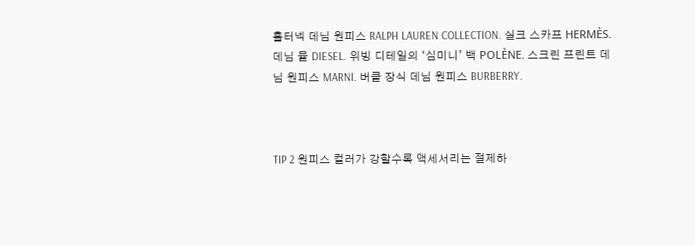홀터넥 데님 원피스 RALPH LAUREN COLLECTION. 실크 스카프 HERMÈS. 데님 뮬 DIESEL. 위빙 디테일의 ‘심미니’ 백 POLÈNE. 스크린 프린트 데님 원피스 MARNI. 버클 장식 데님 원피스 BURBERRY.



TIP 2 원피스 컬러가 강할수록 액세서리는 절제하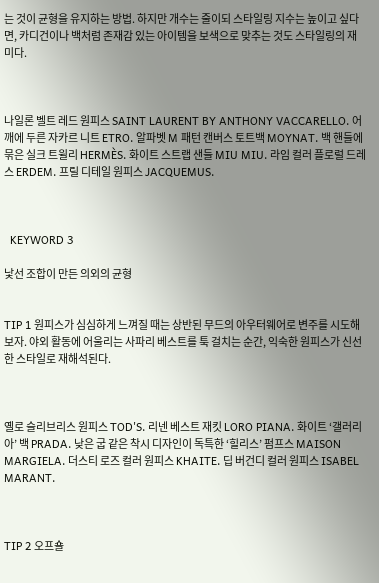는 것이 균형을 유지하는 방법. 하지만 개수는 줄이되 스타일링 지수는 높이고 싶다면, 카디건이나 백처럼 존재감 있는 아이템을 보색으로 맞추는 것도 스타일링의 재미다.



나일론 벨트 레드 원피스 SAINT LAURENT BY ANTHONY VACCARELLO. 어깨에 두른 자카르 니트 ETRO. 알파벳 M 패턴 캔버스 토트백 MOYNAT. 백 핸들에 묶은 실크 트윌리 HERMÈS. 화이트 스트랩 샌들 MIU MIU. 라임 컬러 플로럴 드레스 ERDEM. 프릴 디테일 원피스 JACQUEMUS.



  KEYWORD 3

낯선 조합이 만든 의외의 균형


TIP 1 원피스가 심심하게 느껴질 때는 상반된 무드의 아우터웨어로 변주를 시도해보자. 야외 활동에 어울리는 사파리 베스트를 툭 걸치는 순간, 익숙한 원피스가 신선한 스타일로 재해석된다.



옐로 슬리브리스 원피스 TOD'S. 리넨 베스트 재킷 LORO PIANA. 화이트 ‘갤러리아’ 백 PRADA. 낮은 굽 같은 착시 디자인이 독특한 ‘힐리스’ 펌프스 MAISON MARGIELA. 더스티 로즈 컬러 원피스 KHAITE. 딥 버건디 컬러 원피스 ISABEL MARANT.



TIP 2 오프숄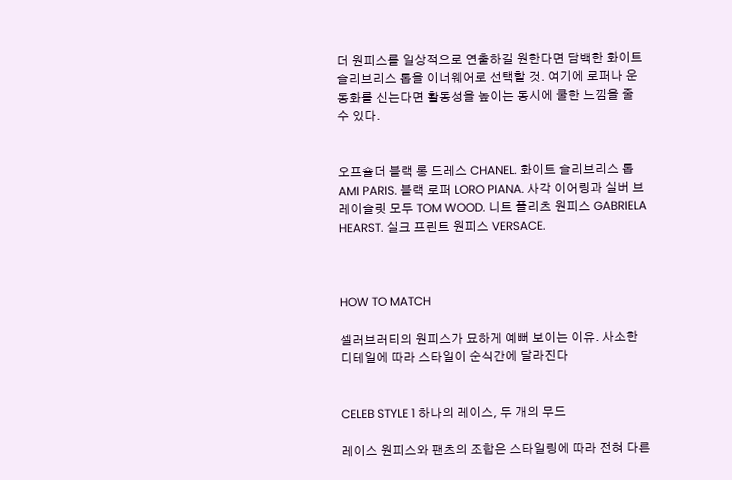더 원피스를 일상적으로 연출하길 원한다면 담백한 화이트 슬리브리스 톱을 이너웨어로 선택할 것. 여기에 로퍼나 운동화를 신는다면 활동성을 높이는 동시에 쿨한 느낌을 줄 수 있다.


오프숄더 블랙 롱 드레스 CHANEL. 화이트 슬리브리스 톱 AMI PARIS. 블랙 로퍼 LORO PIANA. 사각 이어링과 실버 브레이슬릿 모두 TOM WOOD. 니트 플리츠 원피스 GABRIELA HEARST. 실크 프린트 원피스 VERSACE.



HOW TO MATCH

셀러브러티의 원피스가 묘하게 예뻐 보이는 이유. 사소한 디테일에 따라 스타일이 순식간에 달라진다


CELEB STYLE 1 하나의 레이스, 두 개의 무드

레이스 원피스와 팬츠의 조합은 스타일링에 따라 전혀 다른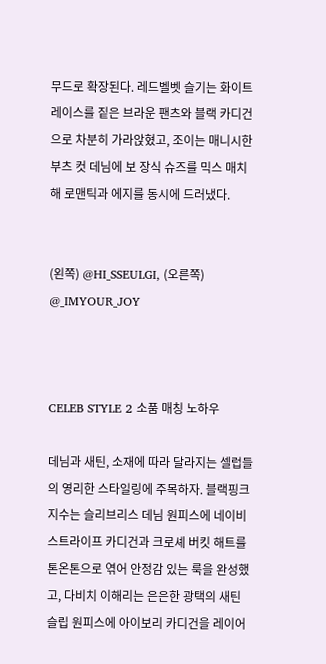무드로 확장된다. 레드벨벳 슬기는 화이트 레이스를 짙은 브라운 팬츠와 블랙 카디건으로 차분히 가라앉혔고, 조이는 매니시한 부츠 컷 데님에 보 장식 슈즈를 믹스 매치해 로맨틱과 에지를 동시에 드러냈다.


(왼쪽) @HI_SSEULGI, (오른쪽) @_IMYOUR_JOY



CELEB STYLE 2 소품 매칭 노하우

데님과 새틴, 소재에 따라 달라지는 셀럽들의 영리한 스타일링에 주목하자. 블랙핑크 지수는 슬리브리스 데님 원피스에 네이비 스트라이프 카디건과 크로셰 버킷 해트를 톤온톤으로 엮어 안정감 있는 룩을 완성했고, 다비치 이해리는 은은한 광택의 새틴 슬립 원피스에 아이보리 카디건을 레이어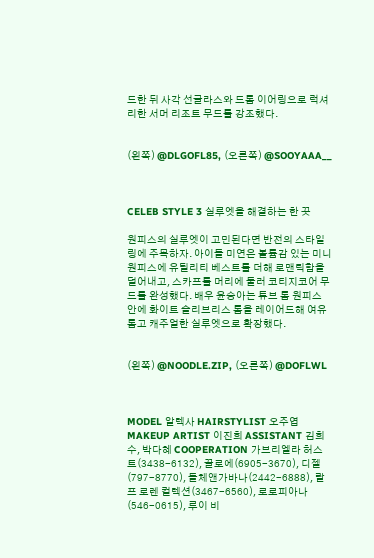드한 뒤 사각 선글라스와 드롭 이어링으로 럭셔리한 서머 리조트 무드를 강조했다.


(왼쪽) @DLGOFL85, (오른쪽) @SOOYAAA__



CELEB STYLE 3 실루엣을 해결하는 한 끗

원피스의 실루엣이 고민된다면 반전의 스타일링에 주목하자. 아이들 미연은 볼륨감 있는 미니 원피스에 유틸리티 베스트를 더해 로맨틱함을 덜어내고, 스카프를 머리에 둘러 코티지코어 무드를 완성했다. 배우 윤승아는 튜브 톱 원피스 안에 화이트 슬리브리스 톱을 레이어드해 여유롭고 캐주얼한 실루엣으로 확장했다.


(왼쪽) @NOODLE.ZIP, (오른쪽) @DOFLWL



MODEL 알렉사 HAIRSTYLIST 오주엽 MAKEUP ARTIST 이진희 ASSISTANT 김희수, 박다혜 COOPERATION 가브리엘라 허스트(3438-6132), 끌로에(6905-3670), 디젤(797-8770), 돌체앤가바나(2442-6888), 랄프 로렌 컬렉션(3467-6560), 로로피아나(546-0615), 루이 비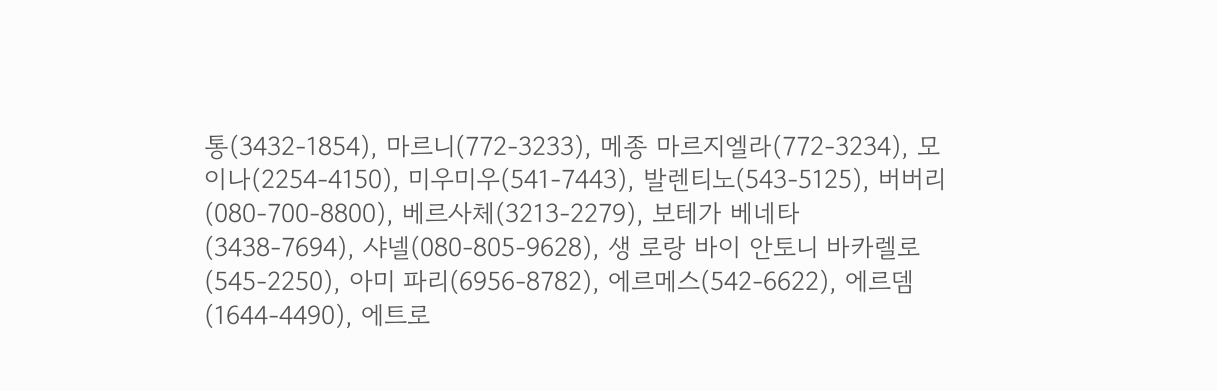통(3432-1854), 마르니(772-3233), 메종 마르지엘라(772-3234), 모이나(2254-4150), 미우미우(541-7443), 발렌티노(543-5125), 버버리(080-700-8800), 베르사체(3213-2279), 보테가 베네타(3438-7694), 샤넬(080-805-9628), 생 로랑 바이 안토니 바카렐로(545-2250), 아미 파리(6956-8782), 에르메스(542-6622), 에르뎀(1644-4490), 에트로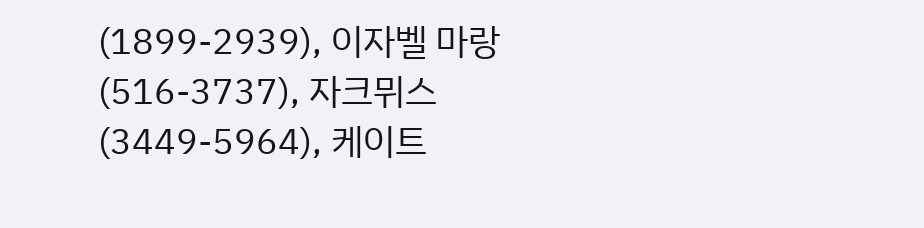(1899-2939), 이자벨 마랑(516-3737), 자크뮈스(3449-5964), 케이트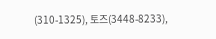(310-1325), 토즈(3448-8233),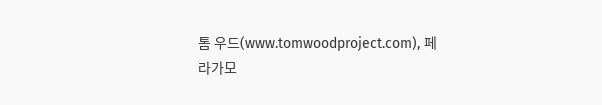톰 우드(www.tomwoodproject.com), 페라가모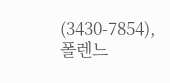(3430-7854), 폴렌느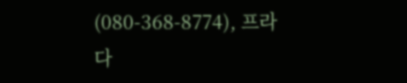(080-368-8774), 프라다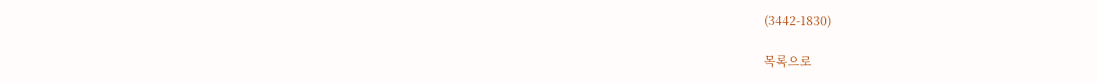(3442-1830)

목록으로